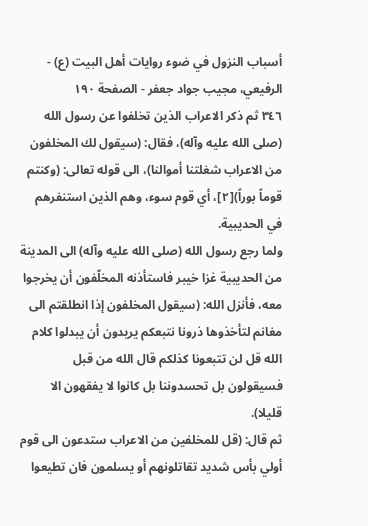أسباب النزول في ضوء روايات أهل البيت (ع) - الرفيعي، مجيب جواد جعفر - الصفحة ١٩٠
٣٤٦ ثم ذكر الاعراب الذين تخلفوا عن رسول الله (صلى الله عليه وآله)، فقال: (سيقول لك المخلفون من الاعراب شغلتنا أموالنا)، الى قوله تعالى: (وكنتم قوماً بوراً)[٢]، أي قوم سوء، وهم الذين استنفرهم في الحديبية.
ولما رجع رسول الله (صلى الله عليه وآله) الى المدينة من الحديبية غزا خيبر فاستأذنه المخلّفون أن يخرجوا معه، فأنزل الله: (سيقول المخلفون إذا انطلقتم الى مغانم لتأخذوها ذرونا نتبعكم يريدون أن يبدلوا كلام الله قل لن تتبعونا كذلكم قال الله من قبل فسيقولون بل تحسدوننا بل كانوا لا يفقهون الا قليلا).
ثم قال: (قل للمخلفين من الاعراب ستدعون الى قوم أولي بأس شديد تقاتلونهم أو يسلمون فان تطيعوا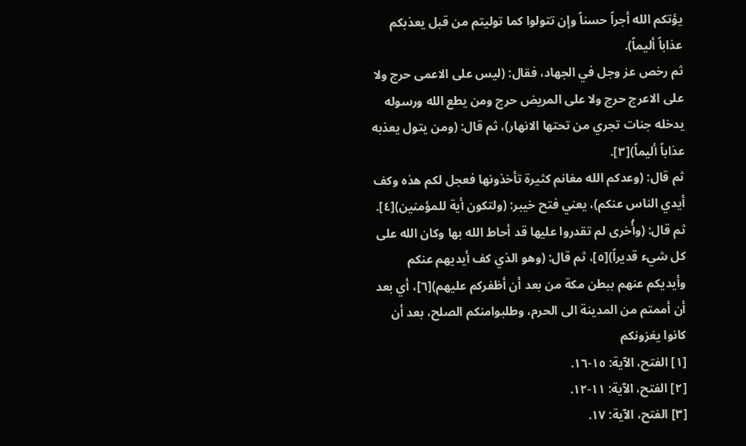يؤتكم الله أجراً حسناً وإن تتولوا كما توليتم من قبل يعذبكم عذاباً أليماً).
ثم رخص عز وجل في الجهاد، فقال: (ليس على الاعمى حرج ولا على الاعرج حرج ولا على المريض حرج ومن يطع الله ورسوله يدخله جنات تجري من تحتها الانهار)، ثم قال: (ومن يتول يعذبه عذاباً أليماً)[٣].
ثم قال: (وعدكم الله مغانم كثيرة تأخذونها فعجل لكم هذه وكف أيدي الناس عنكم)، يعني فتح خيبر: (ولتكون أية للمؤمنين)[٤].
ثم قال: (وأُخرى لم تقدروا عليها قد أحاط الله بها وكان الله على كل شيء قديراً)[٥]، ثم قال: (وهو الذي كف أيديهم عنكم وأيديكم عنهم ببطن مكة من بعد أن أظفركم عليهم)[٦]، أي بعد أن أممتم من المدينة الى الحرم، وطلبوامنكم الصلح، بعد أن كانوا يغزونكم
[١] الفتح، الآية: ١٥-١٦.
[٢] الفتح، الآية: ١١-١٢.
[٣] الفتح، الآية: ١٧.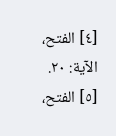[٤] الفتح، الآية: ٢٠.
[٥] الفتح،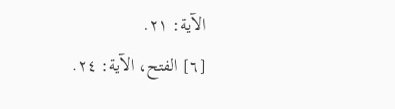الآية: ٢١.
[٦] الفتح، الآية: ٢٤.